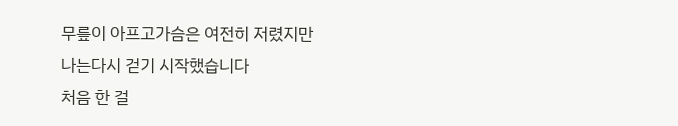무릎이 아프고가슴은 여전히 저렸지만
나는다시 걷기 시작했습니다
처음 한 걸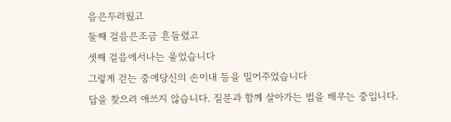음은두려웠고
둘째 걸음은조금 흔들렸고
셋째 걸음에서나는 울었습니다
그렇게 걷는 중에당신의 손이내 등을 밀어주었습니다
답을 찾으려 애쓰지 않습니다. 질문과 함께 살아가는 법을 배우는 중입니다.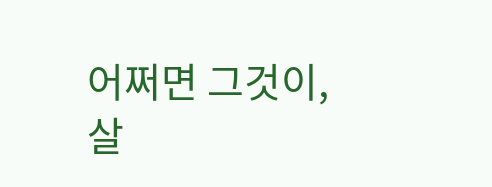어쩌면 그것이, 살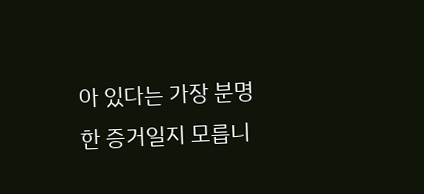아 있다는 가장 분명한 증거일지 모릅니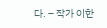다. – 작가 이한